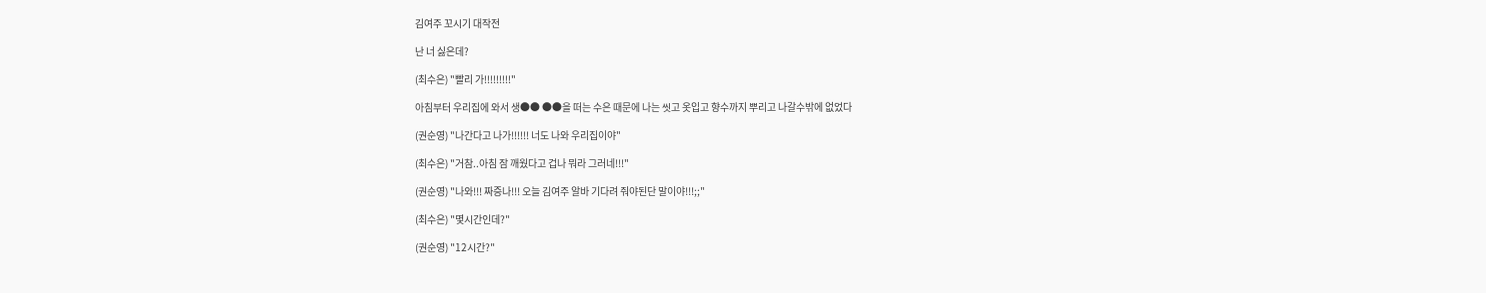김여주 꼬시기 대작전

난 너 싫은데?

(최수은) "빨리 가!!!!!!!!!"

아침부터 우리집에 와서 생●● ●●을 떠는 수은 때문에 나는 씻고 옷입고 향수까지 뿌리고 나갈수밖에 없었다

(권순영) "나간다고 나가!!!!!! 너도 나와 우리집이야"

(최수은) "거참..아침 잠 깨웠다고 겁나 뭐라 그러네!!!"

(권순영) "나와!!! 짜증나!!! 오늘 김여주 알바 기다려 줘야된단 말이야!!!;;"

(최수은) "몇시간인데?"

(권순영) "12시간?"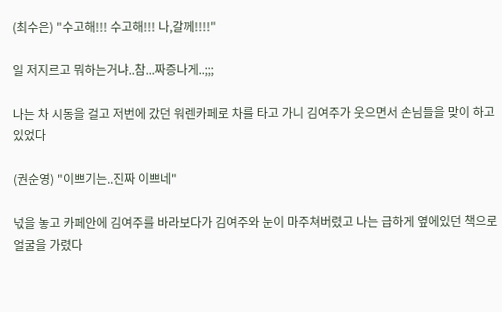(최수은) "수고해!!! 수고해!!! 나,갈께!!!!"

일 저지르고 뭐하는거냐..참...짜증나게..;;;

나는 차 시동을 걸고 저번에 갔던 워렌카페로 차를 타고 가니 김여주가 웃으면서 손님들을 맞이 하고있었다

(권순영) "이쁘기는..진짜 이쁘네"

넋을 놓고 카페안에 김여주를 바라보다가 김여주와 눈이 마주쳐버렸고 나는 급하게 옆에있던 책으로 얼굴을 가렸다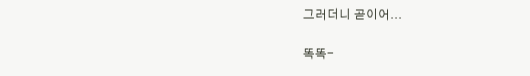그러더니 곧이어...

똑똑-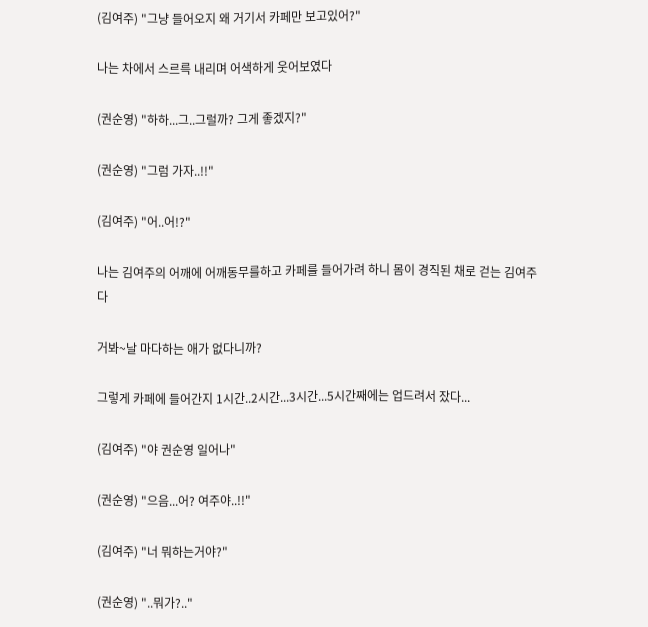(김여주) "그냥 들어오지 왜 거기서 카페만 보고있어?"

나는 차에서 스르륵 내리며 어색하게 웃어보였다

(권순영) "하하...그..그럴까? 그게 좋겠지?"

(권순영) "그럼 가자..!!"

(김여주) "어..어!?"

나는 김여주의 어깨에 어깨동무를하고 카페를 들어가려 하니 몸이 경직된 채로 걷는 김여주다

거봐~날 마다하는 애가 없다니까?

그렇게 카페에 들어간지 1시간..2시간...3시간...5시간째에는 업드려서 잤다...

(김여주) "야 권순영 일어나"

(권순영) "으음...어? 여주야..!!"

(김여주) "너 뭐하는거야?"

(권순영) "..뭐가?.."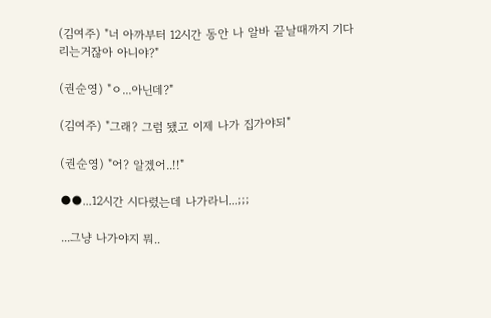(김여주) "너 아까부터 12시간 동안 나 알바 끝날때까지 기다리는거잖아 아니야?"

(권순영) "ㅇ...아닌데?"

(김여주) "그래? 그럼 됐고 이제 나가 집가야되"

(권순영) "어? 알겠어..!!"

●●...12시간 시다렸는데 나가라니...;;;

...그냥 나가야지 뭐..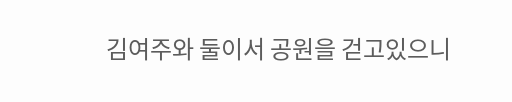김여주와 둘이서 공원을 걷고있으니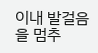이내 발걸음을 멈추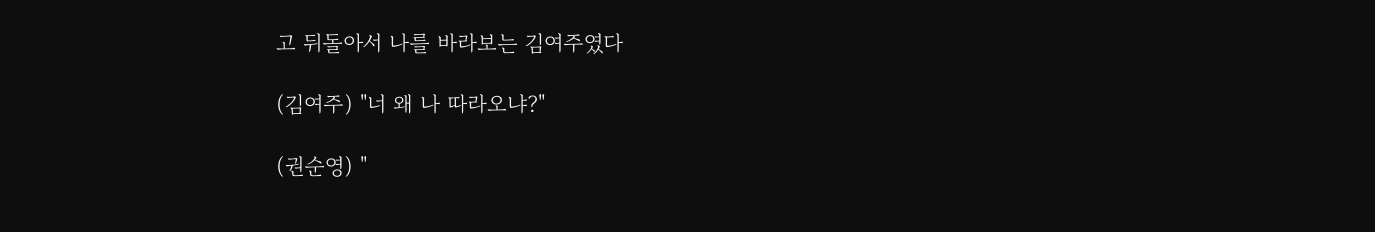고 뒤돌아서 나를 바라보는 김여주였다

(김여주) "너 왜 나 따라오냐?"

(권순영) "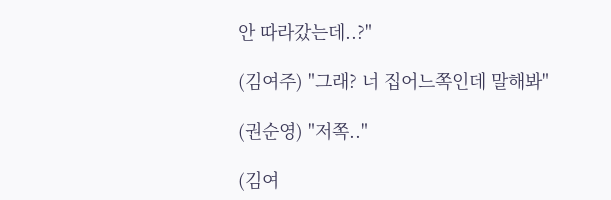안 따라갔는데..?"

(김여주) "그래? 너 집어느쪽인데 말해봐"

(권순영) "저쪽.."

(김여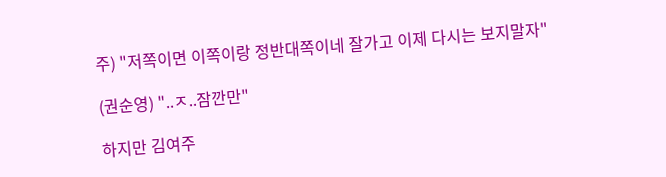주) "저쪽이면 이쪽이랑 정반대쪽이네 잘가고 이제 다시는 보지말자"

(권순영) "..ㅈ..잠깐만"

하지만 김여주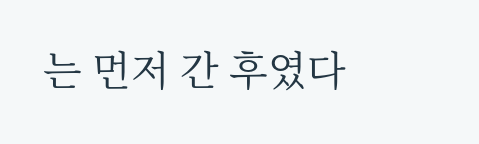는 먼저 간 후였다